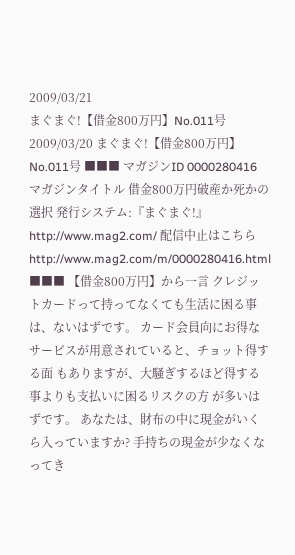2009/03/21
まぐまぐ!【借金800万円】No.011号
2009/03/20 まぐまぐ!【借金800万円】No.011号 ■■■ マガジンID 0000280416 マガジンタイトル 借金800万円破産か死かの選択 発行システム:『まぐまぐ!』 http://www.mag2.com/ 配信中止はこちら http://www.mag2.com/m/0000280416.html ■■■ 【借金800万円】から一言 クレジットカードって持ってなくても生活に困る事は、ないはずです。 カード会員向にお得なサービスが用意されていると、チョット得する面 もありますが、大騒ぎするほど得する事よりも支払いに困るリスクの方 が多いはずです。 あなたは、財布の中に現金がいくら入っていますか? 手持ちの現金が少なくなってき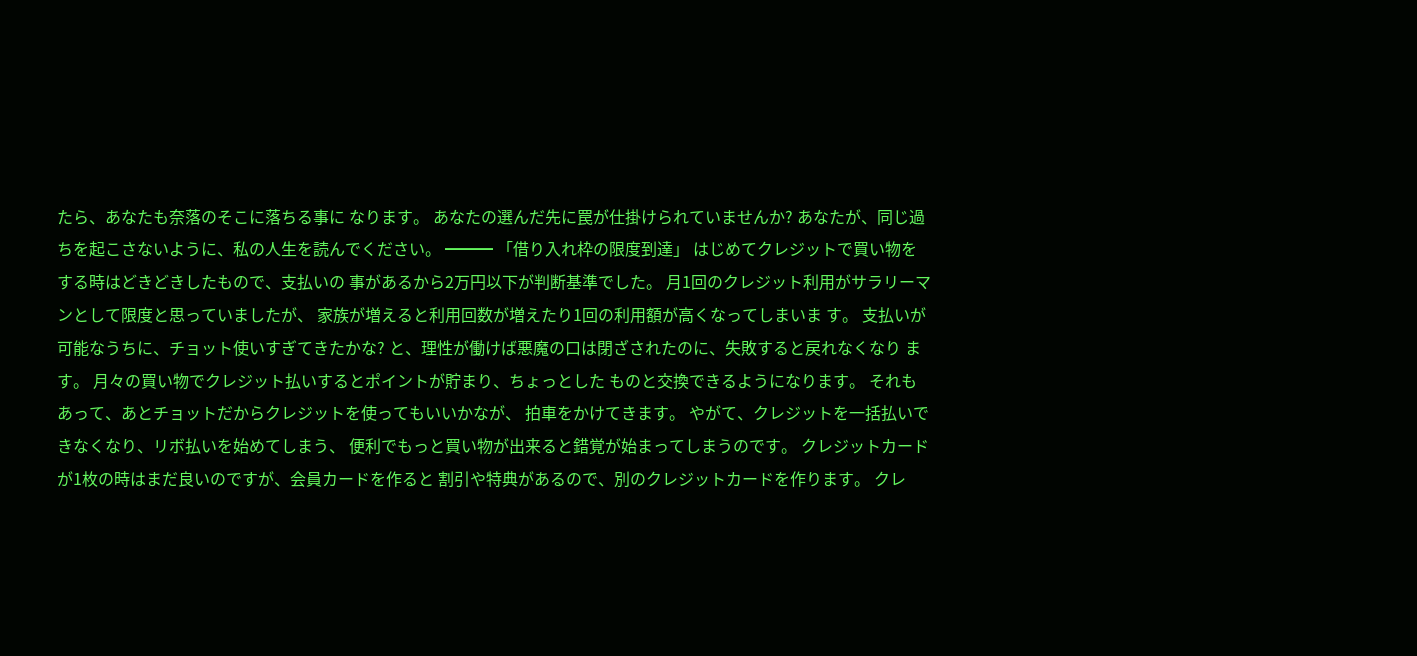たら、あなたも奈落のそこに落ちる事に なります。 あなたの選んだ先に罠が仕掛けられていませんか? あなたが、同じ過ちを起こさないように、私の人生を読んでください。 ━━━ 「借り入れ枠の限度到達」 はじめてクレジットで買い物をする時はどきどきしたもので、支払いの 事があるから2万円以下が判断基準でした。 月1回のクレジット利用がサラリーマンとして限度と思っていましたが、 家族が増えると利用回数が増えたり1回の利用額が高くなってしまいま す。 支払いが可能なうちに、チョット使いすぎてきたかな? と、理性が働けば悪魔の口は閉ざされたのに、失敗すると戻れなくなり ます。 月々の買い物でクレジット払いするとポイントが貯まり、ちょっとした ものと交換できるようになります。 それもあって、あとチョットだからクレジットを使ってもいいかなが、 拍車をかけてきます。 やがて、クレジットを一括払いできなくなり、リボ払いを始めてしまう、 便利でもっと買い物が出来ると錯覚が始まってしまうのです。 クレジットカードが1枚の時はまだ良いのですが、会員カードを作ると 割引や特典があるので、別のクレジットカードを作ります。 クレ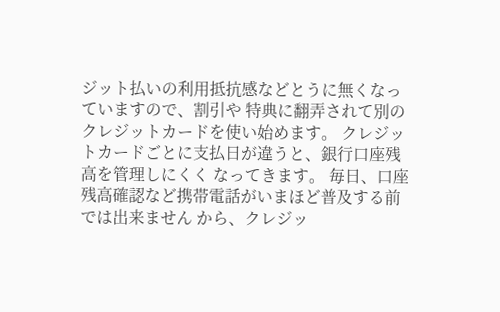ジット払いの利用抵抗感などとうに無くなっていますので、割引や 特典に翻弄されて別のクレジットカードを使い始めます。 クレジットカードごとに支払日が違うと、銀行口座残高を管理しにくく なってきます。 毎日、口座残高確認など携帯電話がいまほど普及する前では出来ません から、クレジッ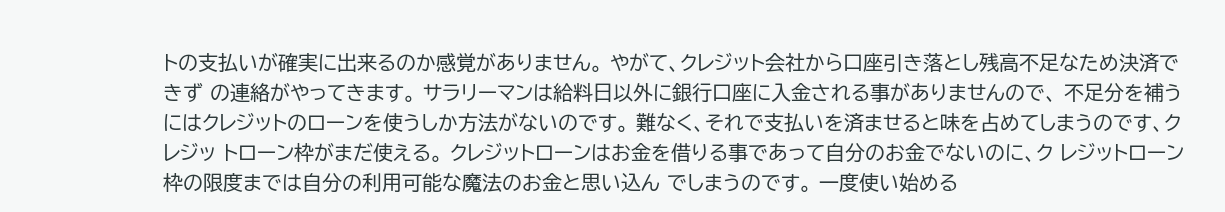トの支払いが確実に出来るのか感覚がありません。 やがて、クレジット会社から口座引き落とし残高不足なため決済できず の連絡がやってきます。 サラリーマンは給料日以外に銀行口座に入金される事がありませんので、 不足分を補うにはクレジットのローンを使うしか方法がないのです。 難なく、それで支払いを済ませると味を占めてしまうのです、クレジッ トローン枠がまだ使える。 クレジットローンはお金を借りる事であって自分のお金でないのに、ク レジットローン枠の限度までは自分の利用可能な魔法のお金と思い込ん でしまうのです。 一度使い始める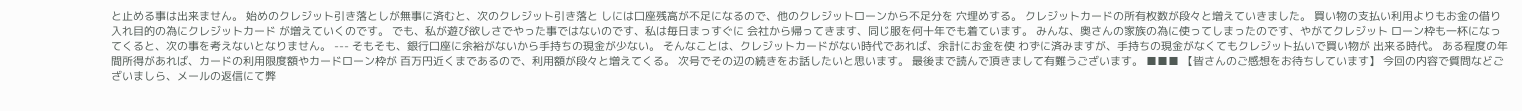と止める事は出来ません。 始めのクレジット引き落としが無事に済むと、次のクレジット引き落と しには口座残高が不足になるので、他のクレジットローンから不足分を 穴埋めする。 クレジットカードの所有枚数が段々と増えていきました。 買い物の支払い利用よりもお金の借り入れ目的の為にクレジットカード が増えていくのです。 でも、私が遊び欲しさでやった事ではないのです、私は毎日まっすぐに 会社から帰ってきます、同じ服を何十年でも着ています。 みんな、奥さんの家族の為に使ってしまったのです、やがてクレジット ローン枠も一杯になってくると、次の事を考えないとなりません。 --- そもそも、銀行口座に余裕がないから手持ちの現金が少ない。 そんなことは、クレジットカードがない時代であれば、余計にお金を使 わずに済みますが、手持ちの現金がなくてもクレジット払いで買い物が 出来る時代。 ある程度の年間所得があれば、カードの利用限度額やカードローン枠が 百万円近くまであるので、利用額が段々と増えてくる。 次号でその辺の続きをお話したいと思います。 最後まで読んで頂きまして有難うございます。 ■■■ 【皆さんのご感想をお待ちしています】 今回の内容で質問などございましら、メールの返信にて弊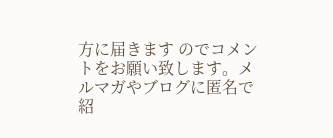方に届きます のでコメントをお願い致します。メルマガやブログに匿名で紹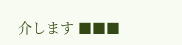介します ■■■